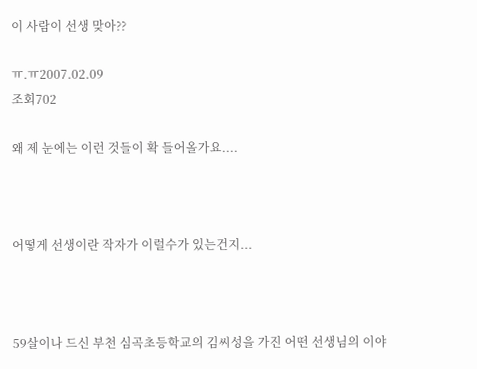이 사람이 선생 맞아??

ㅠ.ㅠ2007.02.09
조회702

왜 제 눈에는 이런 것들이 확 들어올가요....



어떻게 선생이란 작자가 이럴수가 있는건지...



59살이나 드신 부천 심곡초등학교의 김씨성을 가진 어떤 선생님의 이야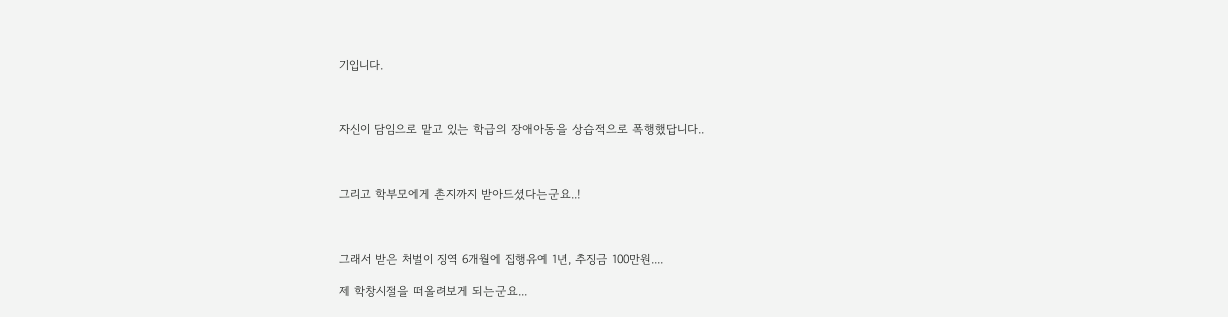기입니다.



자신이 담임으로 맡고 있는 학급의 장애아동을 상습적으로 폭행했답니다..



그리고 학부모에게 촌지까지 받아드셨다는군요..!



그래서 받은 처벌이 징역 6개월에 집행유예 1년, 추징금 100만원....

제 학창시절을 떠올려보게 되는군요...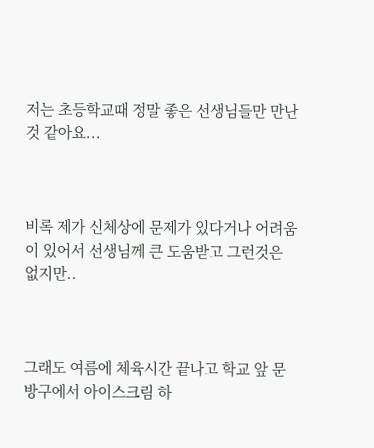저는 초등학교때 정말 좋은 선생님들만 만난 것 같아요...



비록 제가 신체상에 문제가 있다거나 어려움이 있어서 선생님께 큰 도움받고 그런것은 없지만..



그래도 여름에 체육시간 끝나고 학교 앞 문방구에서 아이스크림 하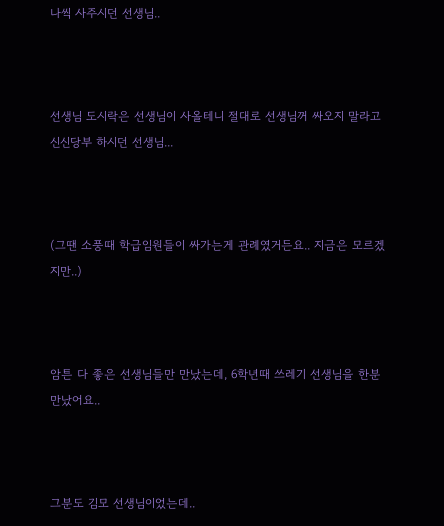나씩 사주시던 선생님..



선생님 도시락은 선생님이 사올테니 절대로 선생님꺼 싸오지 말라고 신신당부 하시던 선생님...



(그땐 소풍때 학급임원들이 싸가는게 관례였거든요.. 지금은 모르겠지만..)



암튼 다 좋은 선생님들만 만났는데, 6학년때 쓰레기 선생님을 한분 만났어요..



그분도 김모 선생님이었는데..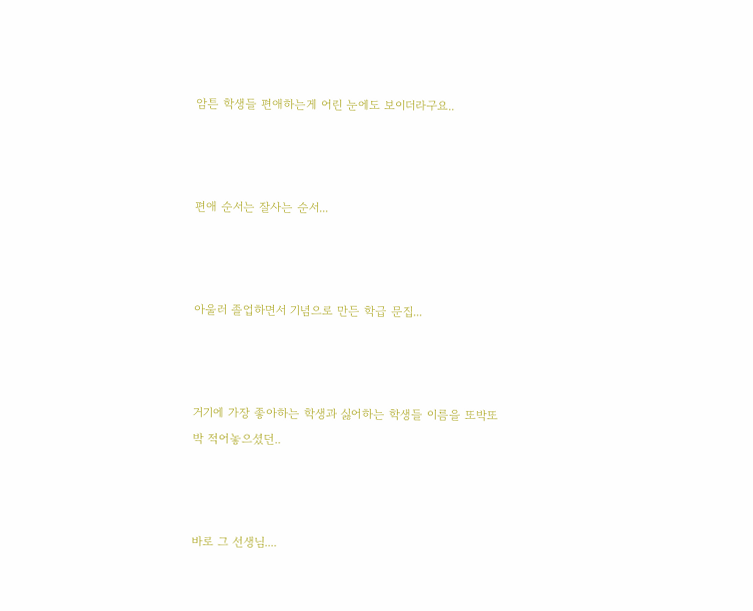암튼 학생들 편애하는게 어린 눈에도 보이더라구요..



편애 순서는 잘사는 순서...



아울러 졸업하면서 기념으로 만든 학급 문집...



거기에 가장 좋아하는 학생과 싫어하는 학생들 이름을 또박또박 적어놓으셨던..



바로 그 선생님....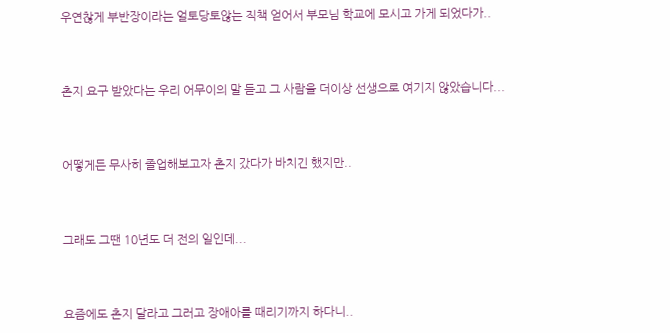우연찮게 부반장이라는 얼토당토않는 직책 얻어서 부모님 학교에 모시고 가게 되었다가..



촌지 요구 받았다는 우리 어무이의 말 듣고 그 사람을 더이상 선생으로 여기지 않았습니다...



어떻게든 무사히 졸업해보고자 촌지 갔다가 바치긴 했지만..



그래도 그땐 10년도 더 전의 일인데...



요즘에도 촌지 달라고 그러고 장애아를 때리기까지 하다니..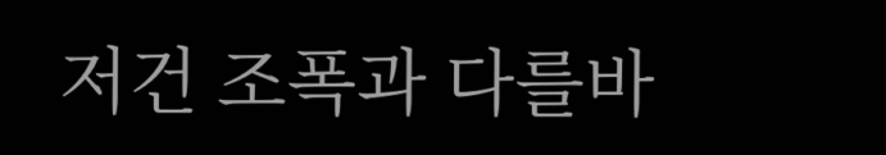저건 조폭과 다를바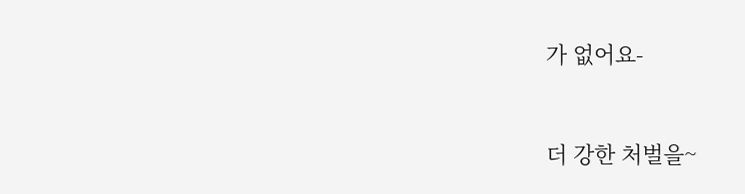가 없어요-



더 강한 처벌을~